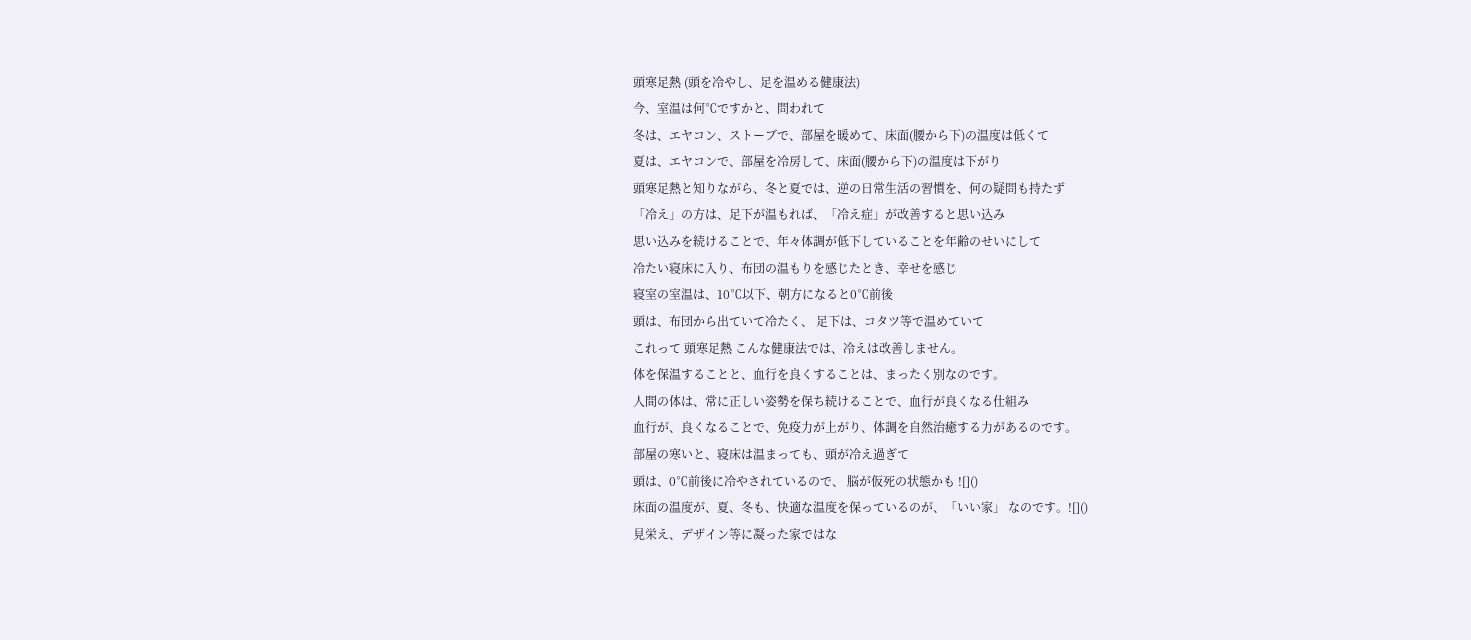頭寒足熱 (頭を冷やし、足を温める健康法)
今、室温は何℃ですかと、問われて
冬は、エヤコン、ストーブで、部屋を暖めて、床面(腰から下)の温度は低くて
夏は、エヤコンで、部屋を冷房して、床面(腰から下)の温度は下がり
頭寒足熱と知りながら、冬と夏では、逆の日常生活の習慣を、何の疑問も持たず
「冷え」の方は、足下が温もれば、「冷え症」が改善すると思い込み
思い込みを続けることで、年々体調が低下していることを年齢のせいにして
冷たい寝床に入り、布団の温もりを感じたとき、幸せを感じ
寝室の室温は、10℃以下、朝方になると0℃前後
頭は、布団から出ていて冷たく、 足下は、コタツ等で温めていて
これって 頭寒足熱 こんな健康法では、冷えは改善しません。
体を保温することと、血行を良くすることは、まったく別なのです。
人間の体は、常に正しい姿勢を保ち続けることで、血行が良くなる仕組み
血行が、良くなることで、免疫力が上がり、体調を自然治癒する力があるのです。
部屋の寒いと、寝床は温まっても、頭が冷え過ぎて
頭は、0℃前後に冷やされているので、 脳が仮死の状態かも ![]()
床面の温度が、夏、冬も、快適な温度を保っているのが、「いい家」 なのです。![]()
見栄え、デザイン等に凝った家ではな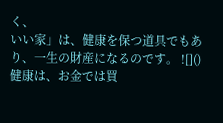く、
いい家」は、健康を保つ道具でもあり、一生の財産になるのです。 ![]()
健康は、お金では買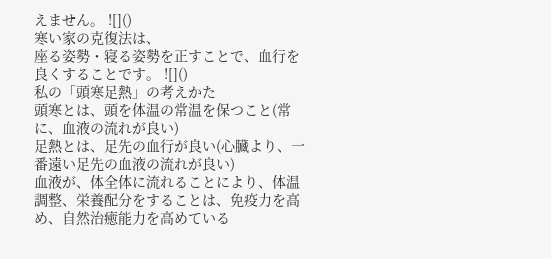えません。 ![]()
寒い家の克復法は、
座る姿勢・寝る姿勢を正すことで、血行を良くすることです。 ![]()
私の「頭寒足熱」の考えかた
頭寒とは、頭を体温の常温を保つこと(常に、血液の流れが良い)
足熱とは、足先の血行が良い(心臓より、一番遠い足先の血液の流れが良い)
血液が、体全体に流れることにより、体温調整、栄養配分をすることは、免疫力を高め、自然治癒能力を高めている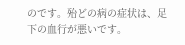のです。殆どの病の症状は、足下の血行が悪いです。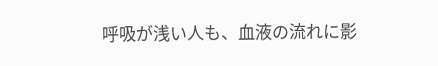呼吸が浅い人も、血液の流れに影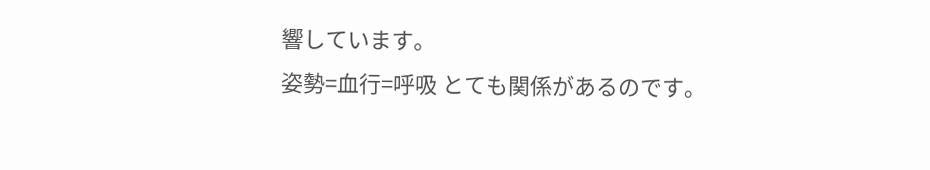響しています。
姿勢=血行=呼吸 とても関係があるのです。